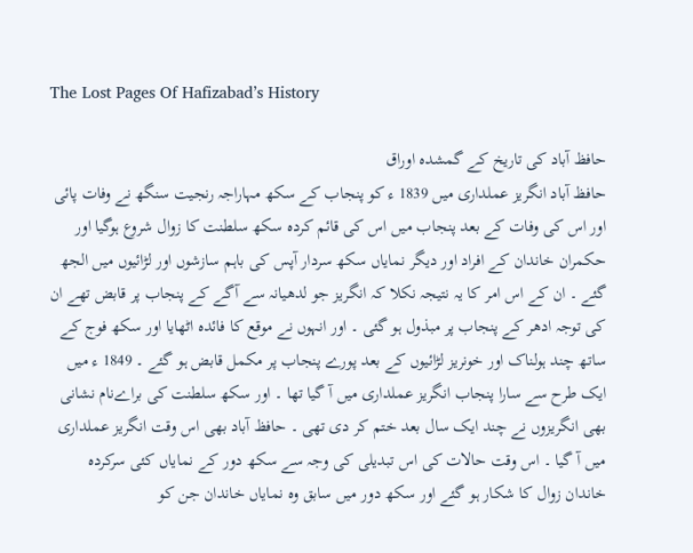The Lost Pages Of Hafizabad’s History

حافظ آباد کی تاریخ کے گمشدہ اوراق
حافظ آباد انگریز عملداری میں 1839 ء کو پنجاب کے سکھ مہاراجہ رنجیت سنگھ نے وفات پائی اور اس کی وفات کے بعد پنجاب میں اس کی قائم کردہ سکھ سلطنت کا زوال شروع ہوگیا اور حکمران خاندان کے افراد اور دیگر نمایاں سکھ سردار آپس کی باہم سازشوں اور لڑائیوں میں الجھ گئے ۔ ان کے اس امر کا یہ نتیجہ نکلا کہ انگریز جو لدھیانہ سے آگے کے پنجاب پر قابض تھے ان کی توجہ ادھر کے پنجاب پر مبذول ہو گئی ۔ اور انہوں نے موقع کا فائدہ اٹھایا اور سکھ فوج کے ساتھ چند ہولناک اور خونریز لڑائیوں کے بعد پورے پنجاب پر مکمل قابض ہو گئے ۔ 1849 ء میں ایک طرح سے سارا پنجاب انگریز عملداری میں آ گیا تھا ۔ اور سکھ سلطنت کی براےنام نشانی بھی انگریزوں نے چند ایک سال بعد ختم کر دی تھی ۔ حافظ آباد بھی اس وقت انگریز عملداری میں آ گیا ۔ اس وقت حالات کی اس تبدیلی کی وجہ سے سکھ دور کے نمایاں کئی سرکردہ خاندان زوال کا شکار ہو گئے اور سکھ دور میں سابق وہ نمایاں خاندان جن کو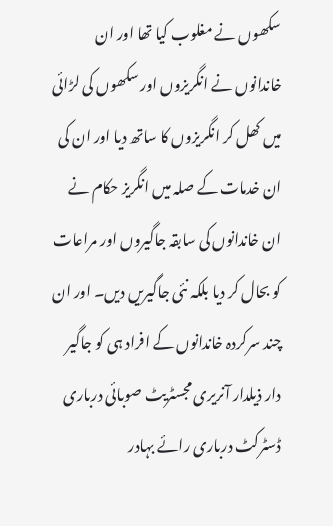سکھوں نے مغلوب کیا تھا اور ان خاندانوں نے انگریزوں اور سکھوں کی لڑائی میں کھل کر انگریزوں کا ساتھ دیا اور ان کی ان خدمات کے صلہ میں انگریز حکام نے ان خاندانوں کی سابقہ جاگیروں اور مراعات کو بحال کر دیا بلکہ نئی جاگیریں دیں۔ اور ان چند سرکردہ خاندانوں کے افراد ہی کو جاگیر دار ذیلدار آنریری مجسٹریٹ صوبائی درباری ڈسٹرکٹ درباری رائے بہادر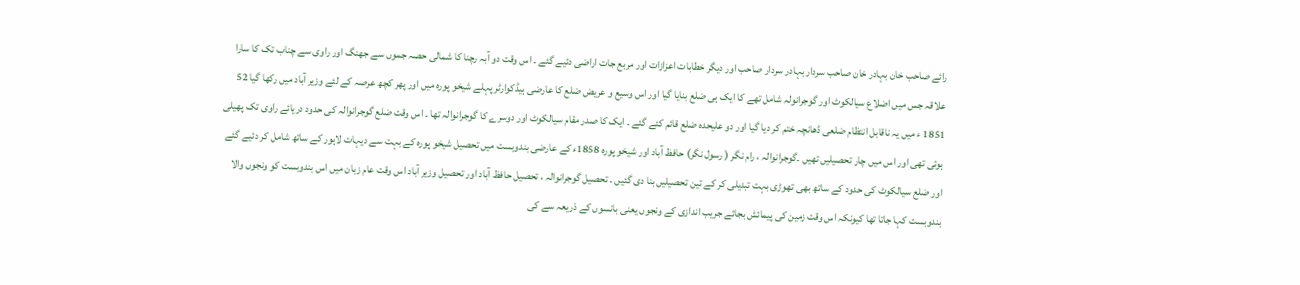رائے صاحب خان بہادر خان صاحب سردار بہادر سردار صاحب اور دیگر خطابات اعزازات اور مربع جات اراضی دئیے گئے ۔ اس وقت دو آبہ رچنا کا شمالی حصہ جموں سے جھنگ اور راوی سے چناب تک کا سارا علاقہ جس میں اضلاع سیالکوٹ اور گوجرانولہ شامل تھے کا ایک ہی ضلع بنایا گیا اور اس وسیع و عریض ضلع کا عارضی ہیڈکوارٹر پہلے شیخو پورہ میں اور پھر کچھ عرصہ کے لئے وزیر آباد میں رکھا گیا 52 1851 ء میں یہ ناقابل انتظام ضلعی ڈھانچہ ختم کر دیا گیا اور دو علیحدہ ضلع قائم کئے گئے ۔ ایک کا صدر مقام سیالکوٹ اور دوسرے کا گوجرانوالہ تھا ۔ اس وقت ضلع گوجرانوالہ کی حدود دریائے راوی تک پھیلی ہوئی تھی اور اس میں چار تحصیلیں تھیں ۔گوجرانوالہ ، رام نگر ( رسول نگر) حافظ آباد اور شیخو پورہ 1858ء کے عارضی بندوبست میں تحصیل شیخو پورہ کے بہت سے دیہات لاہور کے ساتھ شامل کر دئیے گئے اور ضلع سیالکوٹ کی حدود کے ساتھ بھی تھوڑی بہت تبدیلی کر کے تین تحصیلیں بنا دی گئیں ۔ تحصیل گوجرانوالہ ، تحصیل حافظ آباد اور تحصیل وزیر آباد اس وقت عام زبان میں اس بندوبست کو ونجوں والا بندوبست کہا جاتا تھا کیونکہ اس وقت زمین کی پیمائش بجائے جریب اندازی کے ونجوں یعنی بانسوں کے ذریعہ سے کی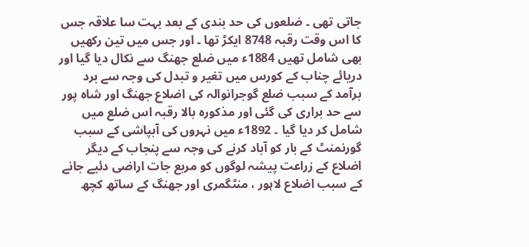جاتی تھی ۔ ضلعوں کی حد بندی کے بعد بہت سا علاقہ جس کا اس وقت رقبہ 8748 ایکڑ تھا ۔ اور جس میں تین رکھیں بھی شامل تھیں 1884ء میں ضلع جھنگ سے نکال دیا گیا اور دریائے چناب کے کورس میں تغیر و تبدل کی وجہ سے برد برآمد کے سبب ضلع گوجرانوالہ کی اضلاع جھنگ اور شاہ پور سے حد براری کی گئی اور مذکورہ بالا رقبہ اس ضلع میں شامل کر دیا گیا ۔ 1892ء میں نہروں کی آبپاشی کے سبب گورنمنٹ کے بار کو آباد کرنے کی وجہ سے پنجاب کے دیگر اضلاع کے زراعت پیشہ لوگوں کو مربع جات اراضی دئیے جانے کے سبب اضلاع لاہور ، منٹگمری اور جھنگ کے ساتھ کچھ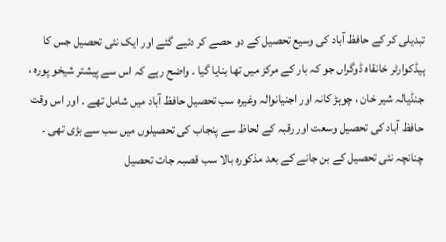تبدیلی کر کے حافظ آباد کی وسیع تحصیل کے دو حصے کر دئیے گئے اور ایک نئی تحصیل جس کا ہیڈکوارٹر خانقاہ ڈوگراں جو کہ بار کے مرکز میں تھا بنایا گیا ۔ واضح رہے کہ اس سے پیشتر شیخو پورہ ، جنڈیالہ شیر خان ، چوہڑ کانہ اور اجنیانوالہ وغیرہ سب تحصیل حافظ آباد میں شامل تھے ۔ اور اس وقت حافظ آباد کی تحصیل وسعت اور رقبہ کے لحاظ سے پنجاب کی تحصیلوں میں سب سے بڑی تھی ۔ چنانچہ نئی تحصیل کے بن جانے کے بعد مذکورہ بالا سب قصبہ جات تحصیل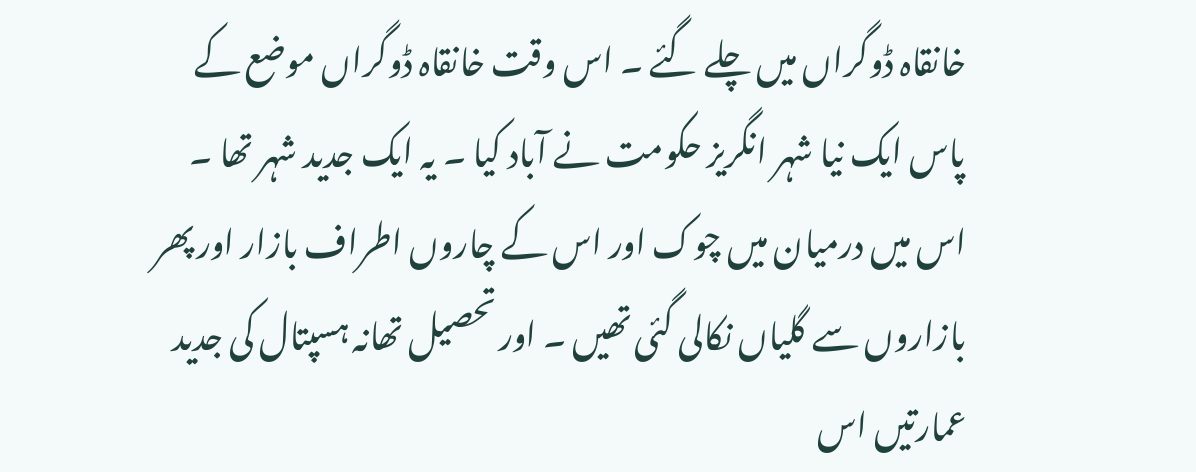خانقاہ ڈوگراں میں چلے گئے ۔ اس وقت خانقاہ ڈوگراں موضع کے پاس ایک نیا شہر انگریز حکومت نے آباد کیا ۔ یہ ایک جدید شہر تھا ۔ اس میں درمیان میں چوک اور اس کے چاروں اطراف بازار اور پھر بازاروں سے گلیاں نکالی گئی تھیں ۔ اور تحصیل تھانہ ہسپتال کی جدید عمارتیں اس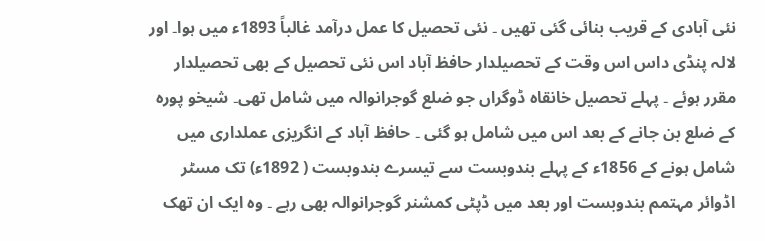نئی آبادی کے قریب بنائی گئی تھیں ۔ نئی تحصیل کا عمل درآمد غالباً 1893ء میں ہوا۔ اور لالہ پنڈی داس اس وقت کے تحصیلدار حافظ آباد اس نئی تحصیل کے بھی تحصیلدار مقرر ہوئے ۔ پہلے تحصیل خانقاہ ڈوگراں جو ضلع گوجرانوالہ میں شامل تھی۔ شیخو پورہ کے ضلع بن جانے کے بعد اس میں شامل ہو گئی ۔ حافظ آباد کے انگریزی عملداری میں شامل ہونے کے 1856ء کے پہلے بندوبست سے تیسرے بندوبست ( 1892ء) تک مسٹر اڈوائر مہتمم بندوبست اور بعد میں ڈپٹی کمشنر گوجرانوالہ بھی رہے ۔ وہ ایک ان تھک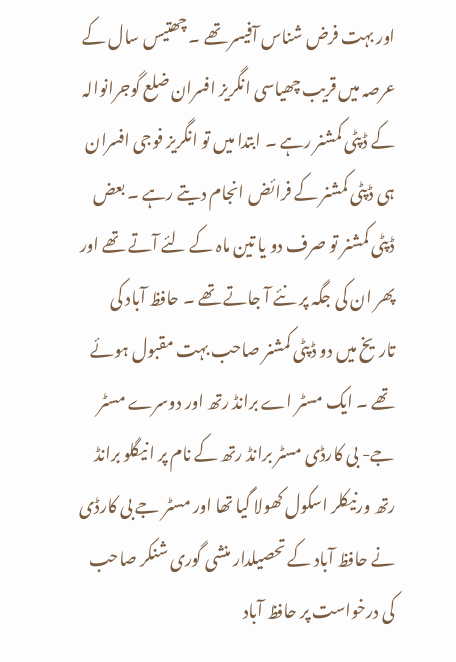اور بہت فرض شناس آفیسر تھے ۔ چھتیس سال کے عرصہ میں قریب چھیاسی انگریز افسران ضلع گوجرانوالہ کے ڈپٹی کمشنر رہے ۔ ابتدا میں تو انگریز فوجی افسران ہی ڈپٹی کمشنر کے فرائض انجام دیتے رہے ۔ بعض ڈپٹی کمشنر تو صرف دو یا تین ماہ کے لئے آتے تھے اور پھر ان کی جگہ پر نئے آ جاتے تھے ۔ حافظ آباد کی تاریخ میں دو ڈپٹی کمشنر صاحب بہت مقبول ہوئے تھے ۔ ایک مسٹر اے برانڈ رتھ اور دوسرے مسٹر جے- بی کارڈی مسٹر برانڈ رتھ کے نام پر انیگلو برانڈ رتھ ورنیکلر اسکول کھولا گیا تھا اور مسٹر جے بی کارڈی نے حافظ آباد کے تحصیلدار منشی گوری شنکر صاحب کی درخواست پر حافظ آباد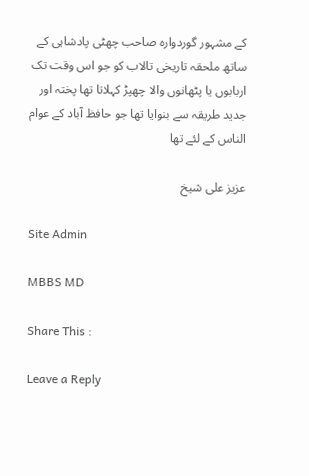کے مشہور گوردوارہ صاحب چھٹی پادشاہی کے ساتھ ملحقہ تاریخی تالاب کو جو اس وقت تک اربابوں یا پٹھانوں والا چھپڑ کہلاتا تھا پختہ اور جدید طریقہ سے بنوایا تھا جو حافظ آباد کے عوام الناس کے لئے تھا

عزیز علی شیخ

Site Admin

MBBS MD

Share This :

Leave a Reply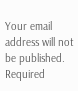Your email address will not be published. Required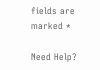fields are marked *

Need Help?